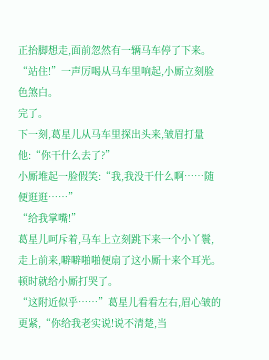正抬脚想走,面前忽然有一辆马车停了下来。
“站住!”一声厉喝从马车里响起,小厮立刻脸色煞白。
完了。
下一刻,葛星儿从马车里探出头来,皱眉打量他:“你干什么去了?”
小厮堆起一脸假笑:“我,我没干什么啊……随便逛逛……”
“给我掌嘴!”
葛星儿呵斥着,马车上立刻跳下来一个小丫鬟,走上前来,噼噼啪啪便扇了这小厮十来个耳光。
顿时就给小厮打哭了。
“这附近似乎……”葛星儿看看左右,眉心皱的更紧,“你给我老实说!说不清楚,当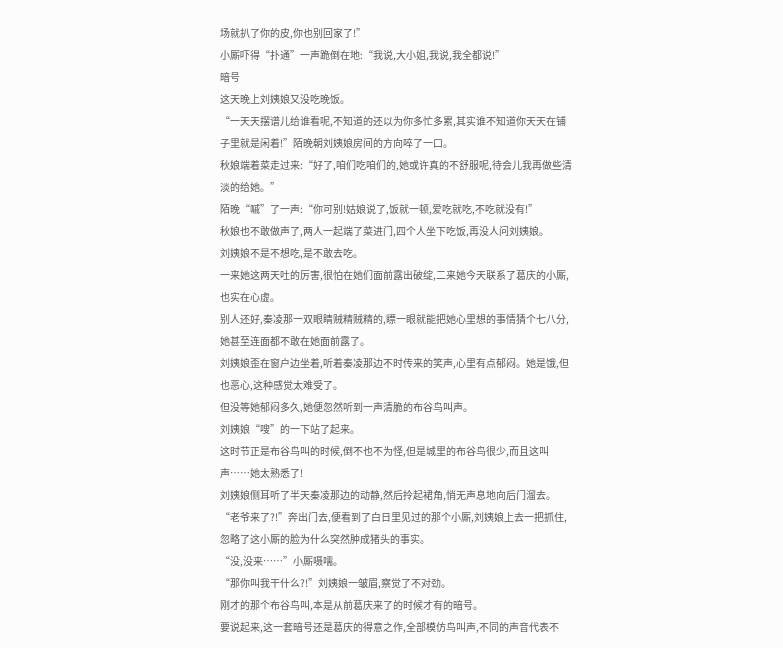场就扒了你的皮,你也别回家了!”
小厮吓得“扑通”一声跪倒在地:“我说,大小姐,我说,我全都说!”
暗号
这天晚上刘姨娘又没吃晚饭。
“一天天摆谱儿给谁看呢,不知道的还以为你多忙多累,其实谁不知道你天天在铺子里就是闲着!”陌晚朝刘姨娘房间的方向啐了一口。
秋娘端着菜走过来:“好了,咱们吃咱们的,她或许真的不舒服呢,待会儿我再做些清淡的给她。”
陌晚“嘁”了一声:“你可别!姑娘说了,饭就一顿,爱吃就吃,不吃就没有!”
秋娘也不敢做声了,两人一起端了菜进门,四个人坐下吃饭,再没人问刘姨娘。
刘姨娘不是不想吃,是不敢去吃。
一来她这两天吐的厉害,很怕在她们面前露出破绽,二来她今天联系了葛庆的小厮,也实在心虚。
别人还好,秦凌那一双眼睛贼精贼精的,瞟一眼就能把她心里想的事情猜个七八分,她甚至连面都不敢在她面前露了。
刘姨娘歪在窗户边坐着,听着秦凌那边不时传来的笑声,心里有点郁闷。她是饿,但也恶心,这种感觉太难受了。
但没等她郁闷多久,她便忽然听到一声清脆的布谷鸟叫声。
刘姨娘“嗖”的一下站了起来。
这时节正是布谷鸟叫的时候,倒不也不为怪,但是城里的布谷鸟很少,而且这叫声……她太熟悉了!
刘姨娘侧耳听了半天秦凌那边的动静,然后拎起裙角,悄无声息地向后门溜去。
“老爷来了?!”奔出门去,便看到了白日里见过的那个小厮,刘姨娘上去一把抓住,忽略了这小厮的脸为什么突然肿成猪头的事实。
“没,没来……”小厮嗫嚅。
“那你叫我干什么?!”刘姨娘一皱眉,察觉了不对劲。
刚才的那个布谷鸟叫,本是从前葛庆来了的时候才有的暗号。
要说起来,这一套暗号还是葛庆的得意之作,全部模仿鸟叫声,不同的声音代表不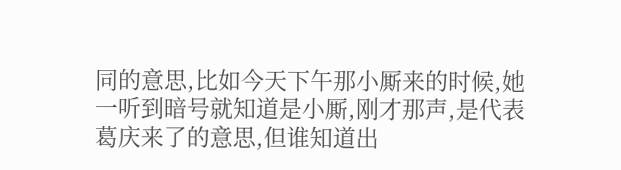同的意思,比如今天下午那小厮来的时候,她一听到暗号就知道是小厮,刚才那声,是代表葛庆来了的意思,但谁知道出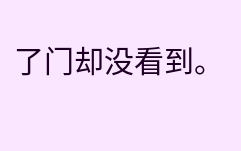了门却没看到。